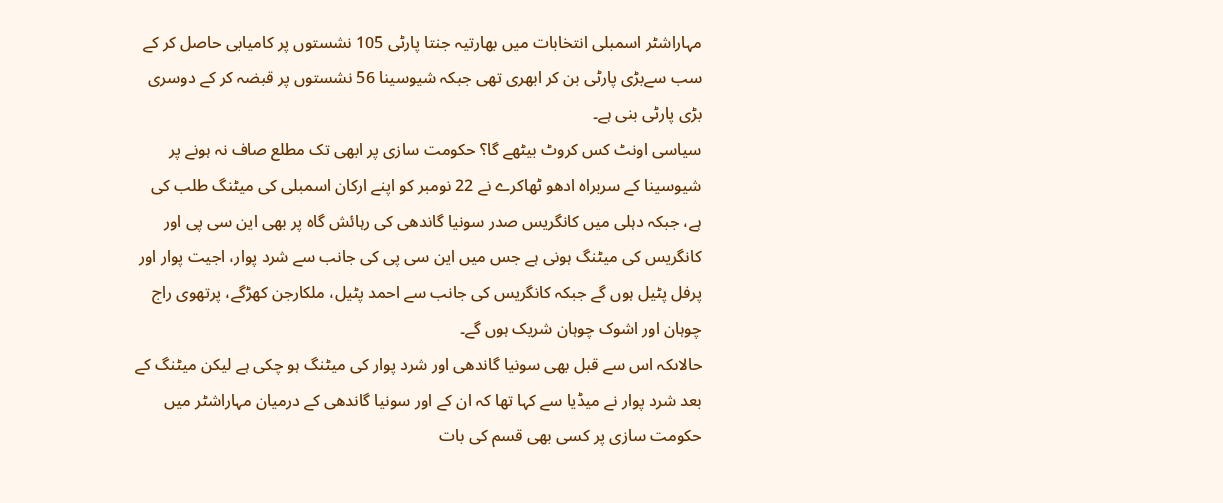مہاراشٹر اسمبلی انتخابات میں بھارتیہ جنتا پارٹی 105 نشستوں پر کامیابی حاصل کر کے سب سےبڑی پارٹی بن کر ابھری تھی جبکہ شیوسینا 56 نشستوں پر قبضہ کر کے دوسری بڑی پارٹی بنی ہے۔
سیاسی اونٹ کس کروٹ بیٹھے گا؟ حکومت سازی پر ابھی تک مطلع صاف نہ ہونے پر شیوسینا کے سربراہ ادھو ٹھاکرے نے 22 نومبر کو اپنے ارکان اسمبلی کی میٹنگ طلب کی ہے، جبکہ دہلی میں کانگریس صدر سونیا گاندھی کی رہائش گاہ پر بھی این سی پی اور کانگریس کی میٹنگ ہونی ہے جس میں این سی پی کی جانب سے شرد پوار، اجیت پوار اور پرفل پٹیل ہوں گے جبکہ کانگریس کی جانب سے احمد پٹیل، ملکارجن کھڑگے، پرتھوی راج چوہان اور اشوک چوہان شریک ہوں گے۔
حالاںکہ اس سے قبل بھی سونیا گاندھی اور شرد پوار کی میٹنگ ہو چکی ہے لیکن میٹنگ کے بعد شرد پوار نے میڈیا سے کہا تھا کہ ان کے اور سونیا گاندھی کے درمیان مہاراشٹر میں حکومت سازی پر کسی بھی قسم کی بات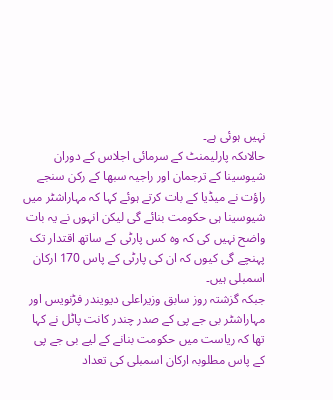نہیں ہوئی ہے۔
حالاںکہ پارلیمنٹ کے سرمائی اجلاس کے دوران شیوسینا کے ترجمان اور راجیہ سبھا کے رکن سنجے راؤت نے میڈیا کے بات کرتے ہوئے کہا کہ مہاراشٹر میں شیوسینا ہی حکومت بنائے گی لیکن انہوں نے یہ بات واضح نہیں کی کہ وہ کس پارٹی کے ساتھ اقتدار تک پہنچے گی کیوں کہ ان کی پارٹی کے پاس 170 ارکان اسمبلی ہیں۔
جبکہ گزشتہ روز سابق وزیراعلی دیویندر فڑنویس اور مہاراشٹر بی جے پی کے صدر چندر کانت پاٹل نے کہا تھا کہ ریاست میں حکومت بنانے کے لیے بی جے پی کے پاس مطلوبہ ارکان اسمبلی کی تعداد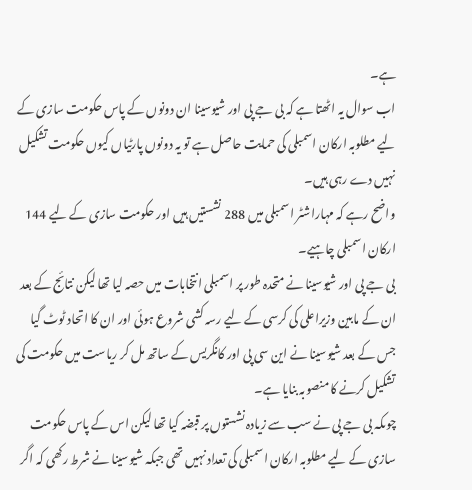ہے۔
اب سوال یہ اٹھتا ہے کہ بی جے پی اور شیوسینا ان دونوں کے پاس حکومت سازی کے لیے مطلوبہ ارکان اسمبلی کی حمایت حاصل ہے تو یہ دونوں پارٹیاں کیوں حکومت تشکیل نہیں دے رہی ہیں۔
واضح رہے کہ مہاراشٹر اسمبلی میں 288 نشستیں ہیں اور حکومت سازی کے لیے 144 ارکان اسمبلی چاہیے۔
بی جے پی اور شیوسینا نے متحدہ طور پر اسمبلی انتخابات میں حصہ لیا تھا لیکن نتائج کے بعد ان کے مابین وزیراعلی کی کرسی کے لیے رسہ کشی شروع ہوئی اور ان کا اتحاد ٹوٹ گیا جس کے بعد شیوسینا نے این سی پی اور کانگریس کے ساتھ مل کر ریاست میں حکومت کی تشکیل کرنے کا منصوبہ بنایا ہے۔
چوںکہ بی جے پی نے سب سے زیادہ نشستوں پر قبضہ کیا تھا لیکن اس کے پاس حکومت سازی کے لیے مطلوبہ ارکان اسمبلی کی تعداد نہیں تھی جبکہ شیوسینا نے شرط رکھی کہ اگر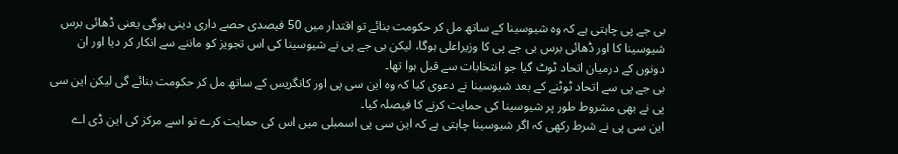بی جے پی چاہتی ہے کہ وہ شیوسینا کے ساتھ مل کر حکومت بنائے تو اقتدار میں 50 فیصدی حصے داری دینی ہوگی یعنی ڈھائی برس شیوسینا کا اور ڈھائی برس بی جے پی کا وزیراعلی ہوگا، لیکن بی جے پی نے شیوسینا کی اس تجویز کو ماننے سے انکار کر دیا اور ان دونوں کے درمیان اتحاد ٹوٹ گیا جو انتخابات سے قبل ہوا تھا۔
بی جے پی سے اتحاد ٹوٹنے کے بعد شیوسینا نے دعوی کیا کہ وہ این سی پی اور کانگریس کے ساتھ مل کر حکومت بنائے گی لیکن این سی پی نے بھی مشروط طور پر شیوسینا کی حمایت کرنے کا فیصلہ کیا۔
این سی پی نے شرط رکھی کہ اگر شیوسینا چاہتی ہے کہ این سی پی اسمبلی میں اس کی حمایت کرے تو اسے مرکز کی این ڈی اے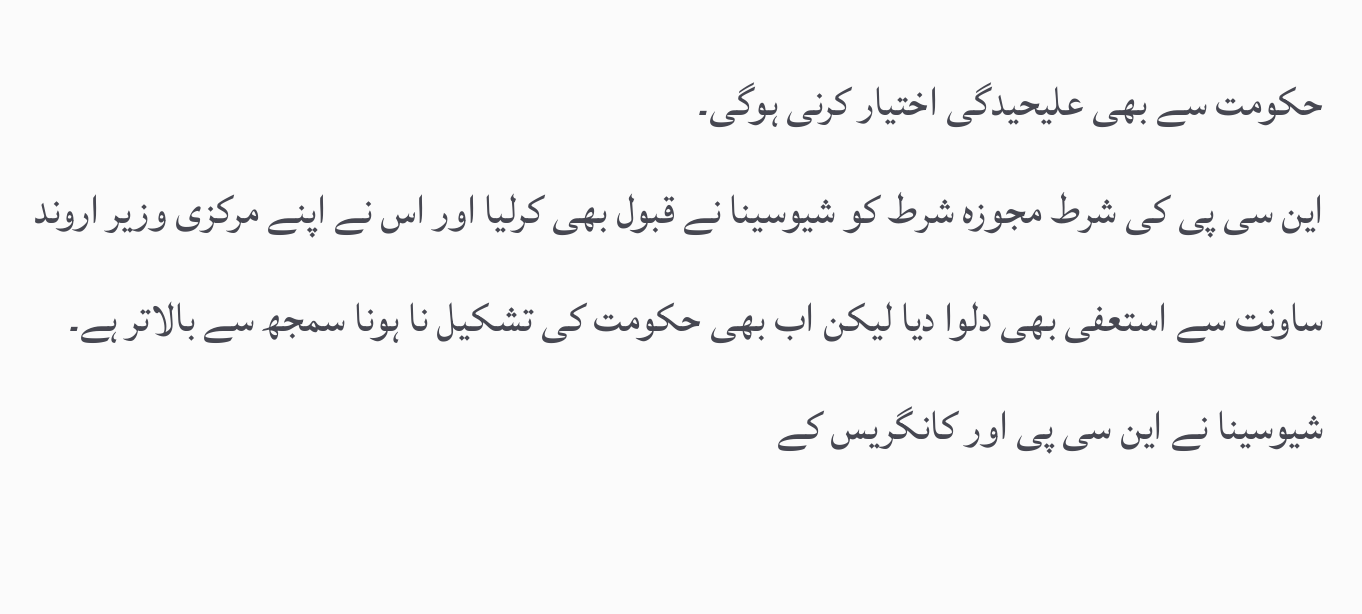حکومت سے بھی علیحیدگی اختیار کرنی ہوگی۔
این سی پی کی شرط مجوزہ شرط کو شیوسینا نے قبول بھی کرلیا اور اس نے اپنے مرکزی وزیر اروند ساونت سے استعفی بھی دلوا دیا لیکن اب بھی حکومت کی تشکیل نا ہونا سمجھ سے بالاتر ہے۔
شیوسینا نے این سی پی اور کانگریس کے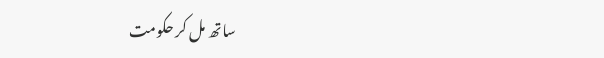ساتھ مل کر حکومت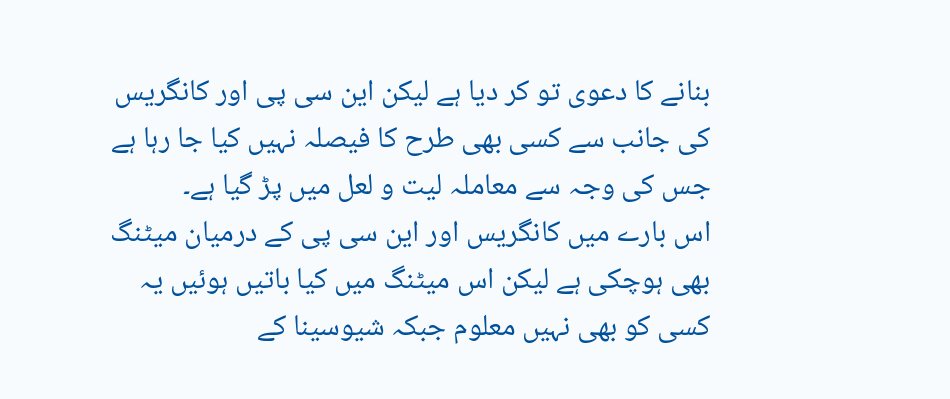بنانے کا دعوی تو کر دیا ہے لیکن این سی پی اور کانگریس کی جانب سے کسی بھی طرح کا فیصلہ نہیں کیا جا رہا ہے جس کی وجہ سے معاملہ لیت و لعل میں پڑ گیا ہے۔
اس بارے میں کانگریس اور این سی پی کے درمیان میٹنگ بھی ہوچکی ہے لیکن اس میٹنگ میں کیا باتیں ہوئیں یہ کسی کو بھی نہیں معلوم جبکہ شیوسینا کے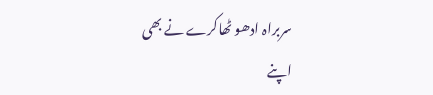سربراہ ادھو ٹھاکرے نے بھی اپنے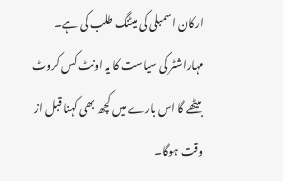ارکان اسمبلی کی میٹنگ طلب کی ہے۔
مہاراشٹر کی سیاست کا یہ اونٹ کس کروٹ بیٹھے گا اس بارے میں کچھ بھی کہنا قبل از وقت ہوگا۔